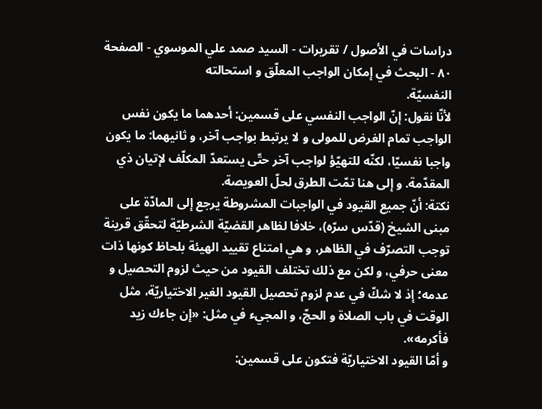دراسات في الأصول / تقريرات - السيد صمد علي الموسوي - الصفحة ٨٠ - البحث في إمكان الواجب المعلّق و استحالته
النفسيّة.
لأنّا نقول: إنّ الواجب النفسي على قسمين: أحدهما ما يكون نفس الواجب تمام الغرض للمولى و لا يرتبط بواجب آخر، و ثانيهما: ما يكون واجبا نفسيّا، لكنّه للتهيّؤ لواجب آخر حتّى يستعدّ المكلّف لإتيان ذي المقدّمة. و إلى هنا تمّت الطرق لحلّ العويصة.
نكتة: أنّ جميع القيود في الواجبات المشروطة يرجع إلى المادّة على مبنى الشيخ (قدّس سرّه)، خلافا لظاهر القضيّة الشرطيّة لتحقّق قرينة توجب التصرّف في الظاهر، و هي امتناع تقييد الهيئة بلحاظ كونها ذات معنى حرفي، و لكن مع ذلك تختلف القيود من حيث لزوم التحصيل و عدمه؛ إذ لا شكّ في عدم لزوم تحصيل القيود الغير الاختياريّة، مثل الوقت في باب الصلاة و الحجّ، و المجيء في مثل: «إن جاءك زيد فأكرمه».
و أمّا القيود الاختياريّة فتكون على قسمين: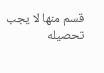قسم منها لا يجب تحصيله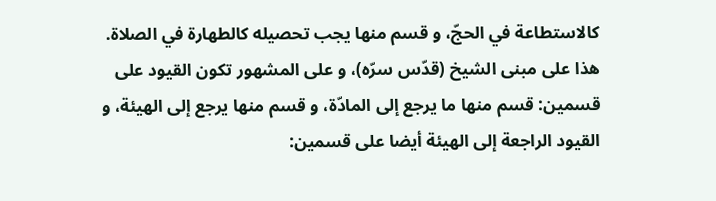كالاستطاعة في الحجّ، و قسم منها يجب تحصيله كالطهارة في الصلاة.
هذا على مبنى الشيخ (قدّس سرّه)، و على المشهور تكون القيود على قسمين: قسم منها ما يرجع إلى المادّة، و قسم منها يرجع إلى الهيئة، و القيود الراجعة إلى الهيئة أيضا على قسمين: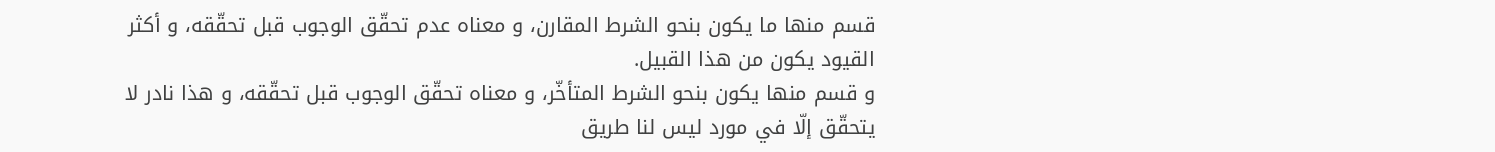قسم منها ما يكون بنحو الشرط المقارن، و معناه عدم تحقّق الوجوب قبل تحقّقه، و أكثر القيود يكون من هذا القبيل.
و قسم منها يكون بنحو الشرط المتأخّر، و معناه تحقّق الوجوب قبل تحقّقه، و هذا نادر لا يتحقّق إلّا في مورد ليس لنا طريق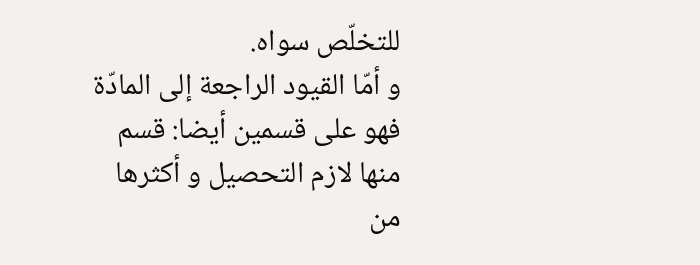للتخلّص سواه.
و أمّا القيود الراجعة إلى المادّة فهو على قسمين أيضا: قسم منها لازم التحصيل و أكثرها من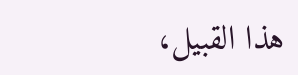هذا القبيل،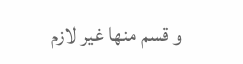و قسم منها غير لازم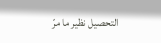التحصيل نظير ما مرّ